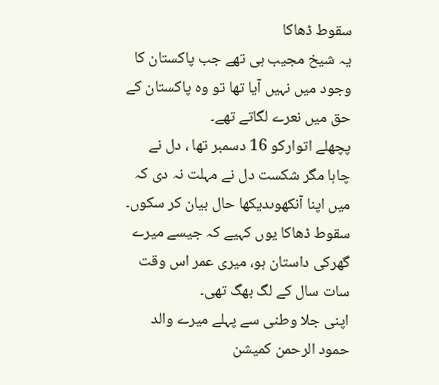سقوط ڈھاکا
یہ شیخ مجیب ہی تھے جب پاکستان کا وجود میں نہیں آیا تھا تو وہ پاکستان کے حق میں نعرے لگاتے تھے۔
پچھلے اتوارکو 16 دسمبر تھا ، دل نے چاہا مگر شکست دل نے مہلت نہ دی کہ میں اپنا آنکھوںدیکھا حال بیان کر سکوں۔ سقوط ڈھاکا یوں کہیے کہ جیسے میرے گھرکی داستان ہو، میری عمر اس وقت سات سال کے لگ بھگ تھی۔
اپنی جلا وطنی سے پہلے میرے والد حمود الرحمن کمیشن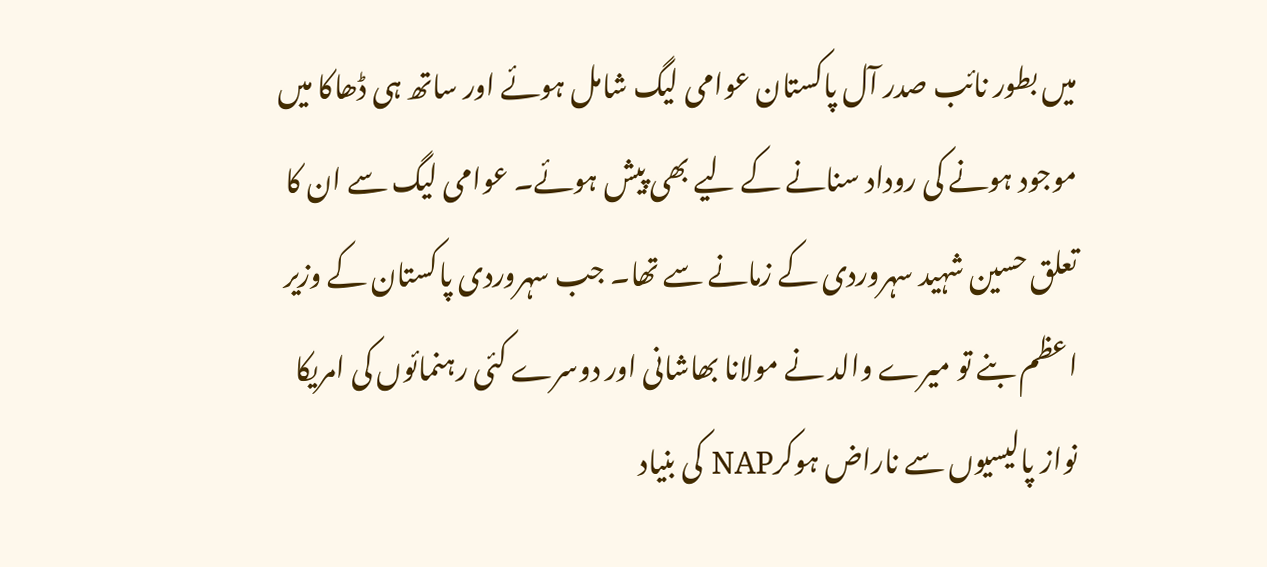میں بطور نائب صدر آل پاکستان عوامی لیگ شامل ہوئے اور ساتھ ہی ڈھاکا میں موجود ہونے کی روداد سنانے کے لیے بھی پیش ہوئے۔ عوامی لیگ سے ان کا تعلق حسین شہید سہروردی کے زمانے سے تھا۔ جب سہروردی پاکستان کے وزیر اعظم بنے تو میرے والد نے مولانا بھاشانی اور دوسرے کئی رہنمائوں کی امریکا نواز پالیسیوں سے ناراض ہوکرNAP کی بنیاد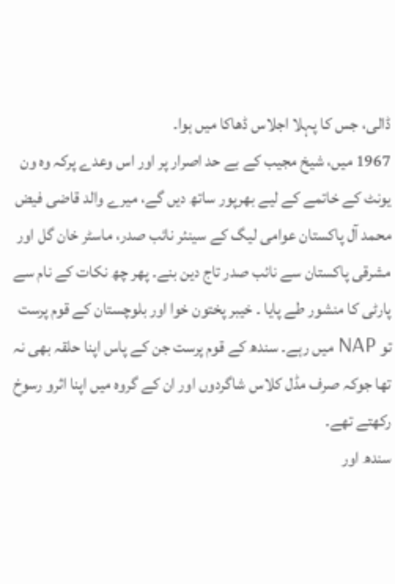ڈالی، جس کا پہلا اجلاس ڈھاکا میں ہوا۔
1967 میں، شیخ مجیب کے بے حد اصرار پر اور اس وعدے پرکہ وہ ون یونٹ کے خاتمے کے لیے بھرپور ساتھ دیں گے، میرے والد قاضی فیض محمد آل پاکستان عوامی لیگ کے سینئر نائب صدر، ماسٹر خان گل اور مشرقی پاکستان سے نائب صدر تاج دین بنے۔ پھر چھ نکات کے نام سے پارٹی کا منشور طے پایا ۔ خیبر پختون خوا اور بلوچستان کے قوم پرست تو NAP میں رہے۔ سندھ کے قوم پرست جن کے پاس اپنا حلقہ بھی نہ تھا جوکہ صرف مڈل کلاس شاگردوں اور ان کے گروہ میں اپنا اثرو رسوخ رکھتے تھے۔
سندھ اور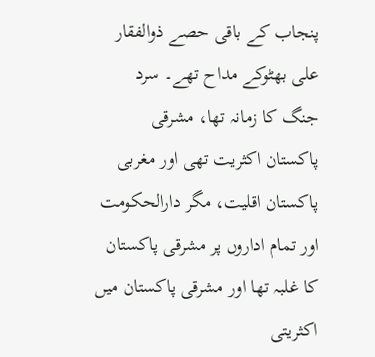پنجاب کے باقی حصے ذوالفقار علی بھٹوکے مداح تھے۔ سرد جنگ کا زمانہ تھا، مشرقی پاکستان اکثریت تھی اور مغربی پاکستان اقلیت، مگر دارالحکومت اور تمام اداروں پر مشرقی پاکستان کا غلبہ تھا اور مشرقی پاکستان میں اکثریتی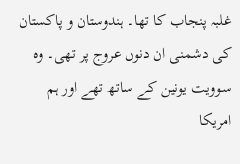غلبہ پنجاب کا تھا۔ ہندوستان و پاکستان کی دشمنی ان دنوں عروج پر تھی۔ وہ سوویت یونین کے ساتھ تھے اور ہم امریکا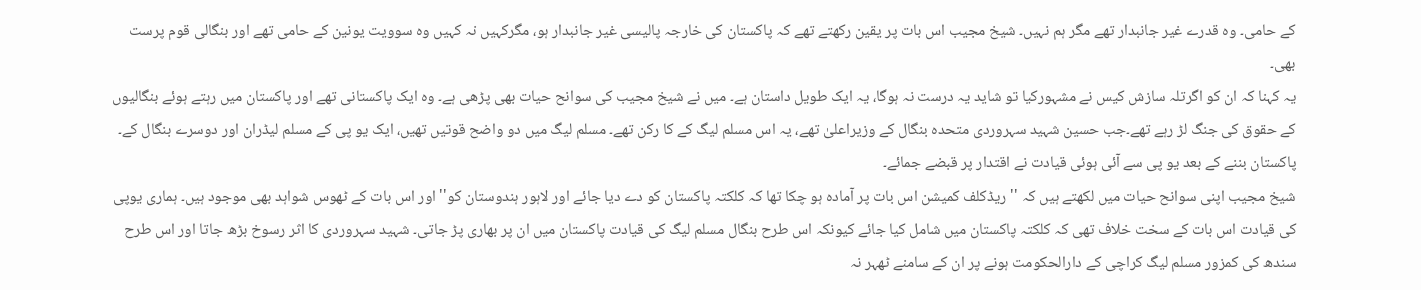کے حامی۔ وہ قدرے غیر جانبدار تھے مگر ہم نہیں۔ شیخ مجیب اس بات پر یقین رکھتے تھے کہ پاکستان کی خارجہ پالیسی غیر جانبدار ہو، مگرکہیں نہ کہیں وہ سوویت یونین کے حامی تھے اور بنگالی قوم پرست بھی۔
یہ کہنا کہ ان کو اگرتلہ سازش کیس نے مشہورکیا تو شاید یہ درست نہ ہوگا، یہ ایک طویل داستان ہے۔ میں نے شیخ مجیب کی سوانح حیات بھی پڑھی ہے۔ وہ ایک پاکستانی تھے اور پاکستان میں رہتے ہوئے بنگالیوں کے حقوق کی جنگ لڑ رہے تھے۔جب حسین شہید سہروردی متحدہ بنگال کے وزیراعلیٰ تھے، یہ اس مسلم لیگ کے کا رکن تھے۔ مسلم لیگ میں دو واضح قوتیں تھیں، ایک یو پی کے مسلم لیڈران اور دوسرے بنگال کے۔ پاکستان بننے کے بعد یو پی سے آئی ہوئی قیادت نے اقتدار پر قبضے جمائے۔
شیخ مجیب اپنی سوانح حیات میں لکھتے ہیں کہ ''ریڈکلف کمیشن اس بات پر آمادہ ہو چکا تھا کہ کلکتہ پاکستان کو دے دیا جائے اور لاہور ہندوستان کو'' اور اس بات کے ٹھوس شواہد بھی موجود ہیں۔ ہماری یوپی کی قیادت اس بات کے سخت خلاف تھی کہ کلکتہ پاکستان میں شامل کیا جائے کیونکہ اس طرح بنگال مسلم لیگ کی قیادت پاکستان میں ان پر بھاری پڑ جاتی۔ شہید سہروردی کا اثر رسوخ بڑھ جاتا اور اس طرح سندھ کی کمزور مسلم لیگ کراچی کے دارالحکومت ہونے پر ان کے سامنے ٹھہر نہ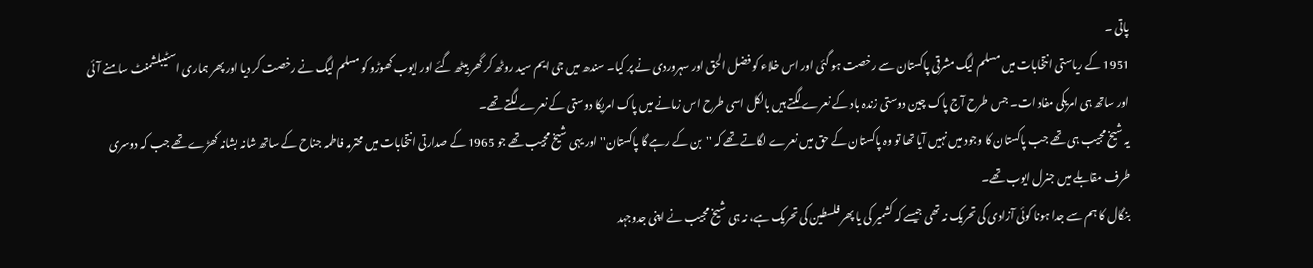پاتی ۔
1951 کے ریاستی انتخابات میں مسلم لیگ مشرقی پاکستان سے رخصت ہو گئی اور اس خلاء کو فضل الحق اور سہروردی نے پر کیا۔ سندھ میں جی ایم سید روٹھ کر گھر بیٹھ گئے اور ایوب کھوڑو کو مسلم لیگ نے رخصت کر دیا اور پھر ہماری اسٹیبلشمنٹ سامنے آئی اور ساتھ ہی امریکی مفاد ات۔ جس طرح آج پاک چین دوستی زندہ باد کے نعرے لگتے ہیں بالکل اسی طرح اس زمانے میں پاک امریکا دوستی کے نعرے لگتے تھے۔
یہ شیخ مجیب ہی تھے جب پاکستان کا وجود میں نہیں آیا تھا تو وہ پاکستان کے حق میں نعرے لگاتے تھے کہ ''بن کے رہے گا پاکستان'' اور یہی شیخ مجیب تھے جو 1965 کے صدارتی انتخابات میں محترمہ فاطمہ جناح کے ساتھ شانہ بشانہ کھڑے تھے جب کہ دوسری طرف مقابلے میں جنرل ایوب تھے۔
بنگال کا ہم سے جدا ہونا کوئی آزادی کی تحریک نہ تھی جیسے کہ کشمیر کی یا پھر فلسطین کی تحریک ہے، نہ ہی شیخ مجیب نے اپنی جدوجہد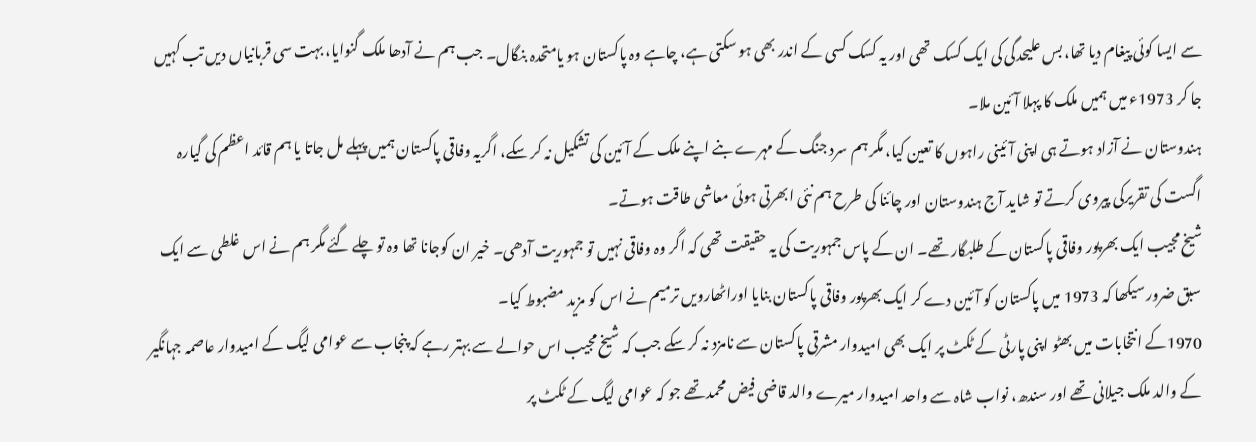سے ایسا کوئی پیغام دیا تھا، بس علیحدگی کی ایک کسک تھی اور یہ کسک کسی کے اندر بھی ہو سکتی ہے، چاہے وہ پاکستان ہو یامتحدہ بنگال۔ جب ہم نے آدھا ملک گنوایا، بہت سی قربانیاں دیں تب کہیں جا کر 1973ء میں ہمیں ملک کا پہلا آئین ملا۔
ہندوستان نے آزاد ہوتے ہی اپنی آئینی راہوں کا تعین کیا، مگر ہم سرد جنگ کے مہرے بنے اپنے ملک کے آئین کی تشکیل نہ کر سکے، اگریہ وفاقی پاکستان ہمیں پہلے مل جاتا یا ہم قائد اعظم کی گیارہ اگست کی تقریرکی پیروی کرتے تو شاید آج ہندوستان اور چائنا کی طرح ہم نئی ابھرتی ہوئی معاشی طاقت ہوتے۔
شیخ مجیب ایک بھرپور وفاقی پاکستان کے طلبگار تھے۔ ان کے پاس جمہوریت کی یہ حقیقت تھی کہ اگر وہ وفاقی نہیں تو جمہوریت آدھی۔ خیر ان کوجانا تھا وہ تو چلے گئے مگر ہم نے اس غلطی سے ایک سبق ضرور سیکھا کہ 1973 میں پاکستان کو آئین دے کر ایک بھرپور وفاقی پاکستان بنایا اوراٹھارویں ترمیم نے اس کو مزید مضبوط کیا۔
1970کے انتخابات میں بھٹو اپنی پارٹی کے ٹکٹ پر ایک بھی امیدوار مشرقی پاکستان سے نامزد نہ کر سکے جب کہ شیخ مجیب اس حوالے سے بہتر رہے کہ پنجاب سے عوامی لیگ کے امیدوار عاصمہ جہانگیر کے والد ملک جیلانی تھے اور سندھ، نواب شاہ سے واحد امیدوار میرے والد قاضی فیض محمد تھے جو کہ عوامی لیگ کے ٹکٹ پر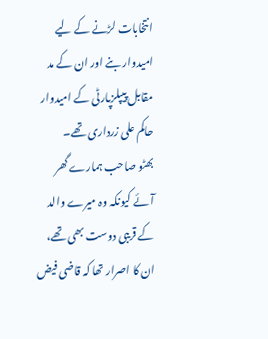انتخابات لڑنے کے لیے امیدوار بنے اور ان کے مد مقابل پیپلزپارٹی کے امیدوار حاکم علی زرداری تھے۔
بھٹو صاحب ہمارے گھر آئے کیونکہ وہ میرے والد کے قریبی دوست بھی تھے، ان کا اصرار تھا کہ قاضی فیض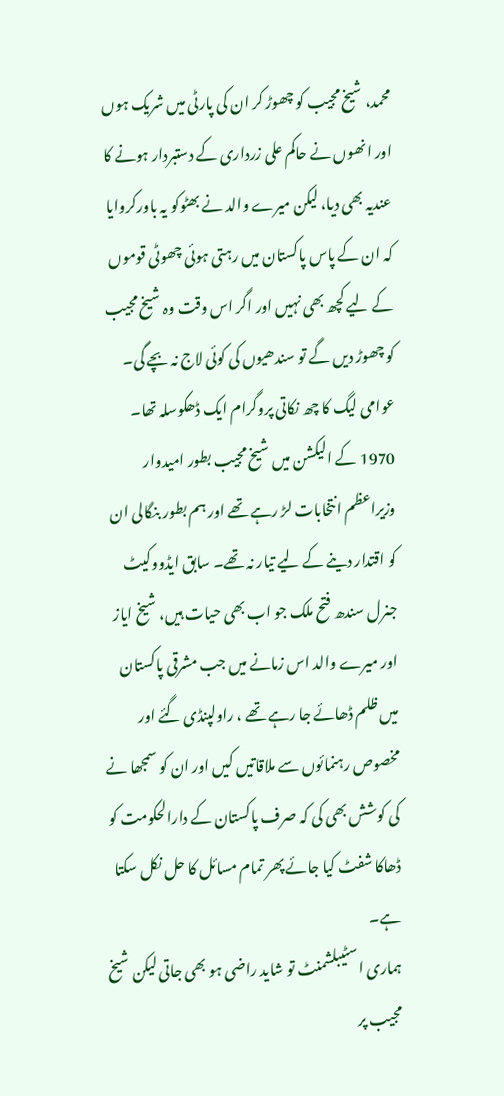محمد، شیخ مجیب کو چھوڑ کر ان کی پارٹی میں شریک ہوں اور انھوں نے حاکم علی زرداری کے دستبردار ہونے کا عندیہ بھی دیا، لیکن میرے والد نے بھٹوکو یہ باورکروایا کہ ان کے پاس پاکستان میں رہتی ہوئی چھوٹی قوموں کے لیے کچھ بھی نہیں اور اگر اس وقت وہ شیخ مجیب کو چھوڑ دیں گے تو سندھیوں کی کوئی لاج نہ بچے گی۔
عوامی لیگ کا چھ نکاتی پروگرام ایک ڈھکوسلہ تھا۔ 1970 کے الیکشن میں شیخ مجیب بطور امیدوار وزیراعظم انتخابات لڑ رہے تھے اور ہم بطور بنگالی ان کو اقتدار دینے کے لیے تیار نہ تھے۔ سابق ایڈووکیٹ جنرل سندھ فتح ملک جو اب بھی حیات ہیں، شیخ ایاز اور میرے والد اس زمانے میں جب مشرقی پاکستان میں ظلم ڈھائے جا رہے تھے ، راولپنڈی گئے اور مخصوص رہنمائوں سے ملاقاتیں کیں اور ان کو سمجھا نے کی کوشش بھی کی کہ صرف پاکستان کے دارالحکومت کو ڈھاکا شفٹ کیا جائے پھر تمام مسائل کا حل نکل سکتا ہے۔
ہماری اسٹیبلشمنٹ تو شاید راضی ہو بھی جاتی لیکن شیخ مجیب پر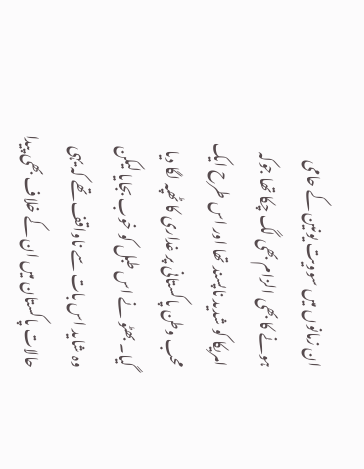ان زمانوں میں سوویت یونین کے حامی ہونے کا بھی الزام بھی لگ چکا تھا جوکہ امریکا کو شدید ناپسند تھا اور اس طرح ایک محب وطن پاکستانی پر غداری کا ٹھپہ لگا دیا گیا۔ بھٹو نے اس طبل کو خوب بجایا لیکن وہ شاید اس بات سے ناواقف تھے کہ یہی حالات پاکستان میں ان کے خلاف بھی پیدا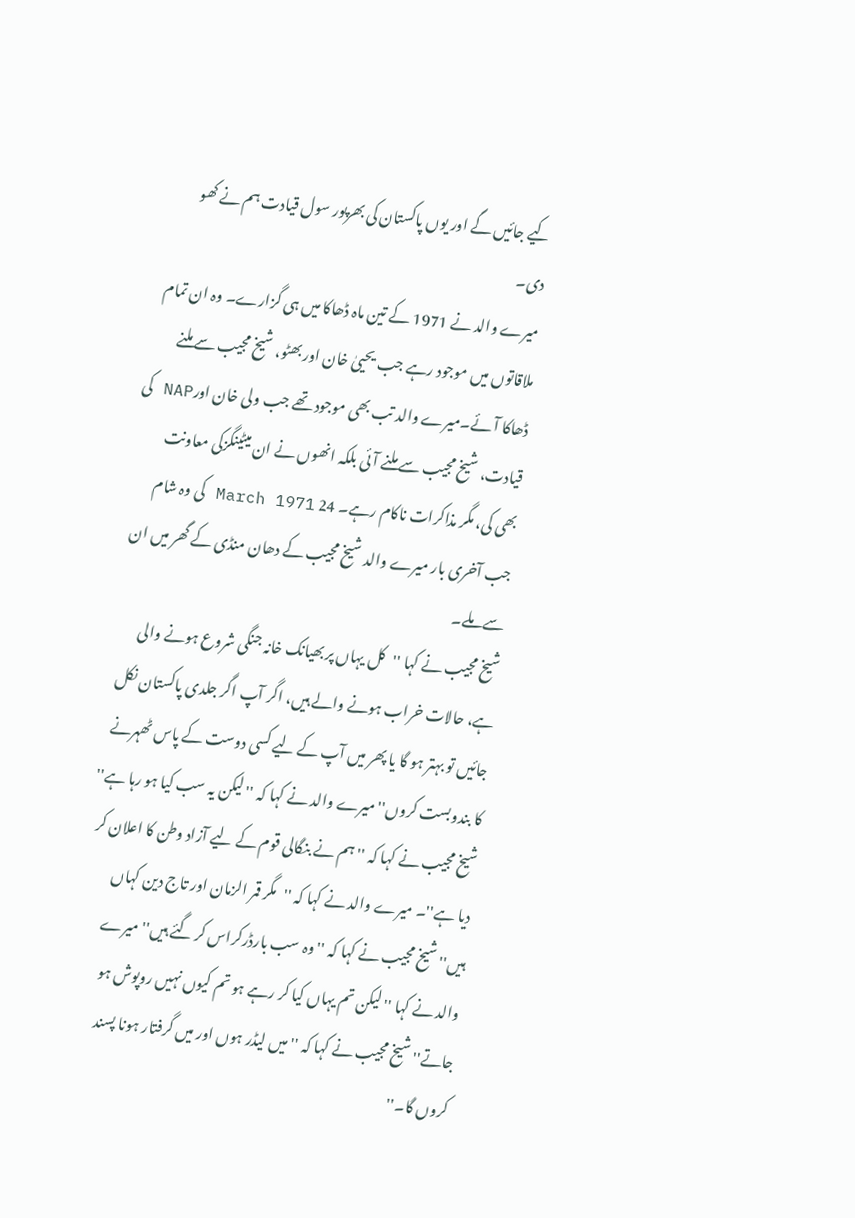کیے جائیں گے اور یوں پاکستان کی بھرپور سول قیادت ہم نے کھو دی۔
میرے والد نے 1971 کے تین ماہ ڈھاکا میں ہی گزارے۔ وہ ان تمام ملاقاتوں میں موجود رہے جب یحییٰ خان اور بھٹو، شیخ مجیب سے ملنے ڈھاکا آئے۔میرے والد تب بھی موجود تھے جب ولی خان اورNAP کی قیادت، شیخ مجیب سے ملنے آئی بلکہ انھوں نے ان میٹینگزکی معاونت بھی کی، مگر مذاکرات ناکام رہے۔ 24 March 1971 کی وہ شام جب آخری بار میرے والد شیخ مجیب کے دھان منڈی کے گھر میں ان سے ملے۔
شیخ مجیب نے کہا ''کل یہاں پر بھیانک خانہ جنگی شروع ہونے والی ہے، حالات خراب ہونے والے ہیں، اگر آپ اگر جلدی پاکستان نکل جائیں تو بہتر ہو گا یا پھر میں آپ کے لیے کسی دوست کے پاس ٹھہرنے کا بندوبست کروں'' میرے والد نے کہا کہ ''لیکن یہ سب کیا ہو رہا ہے'' شیخ مجیب نے کہا کہ ''ہم نے بنگالی قوم کے لیے آزاد وطن کا اعلان کر دیا ہے''۔ میرے والد نے کہا کہ ''مگر قمر الزمان اور تاج دین کہاں ہیں'' شیخ مجیب نے کہا کہ ''وہ سب بارڈرکراس کر گئے ہیں'' میرے والد نے کہا ''لیکن تم یہاں کیا کر رہے ہو تم کیوں نہیں روپوش ہو جاتے'' شیخ مجیب نے کہا کہ ''میں لیڈر ہوں اور میں گرفتار ہونا پسند کروں گا۔''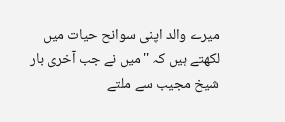میرے والد اپنی سوانح حیات میں لکھتے ہیں کہ ''میں نے جب آخری بار شیخ مجیب سے ملتے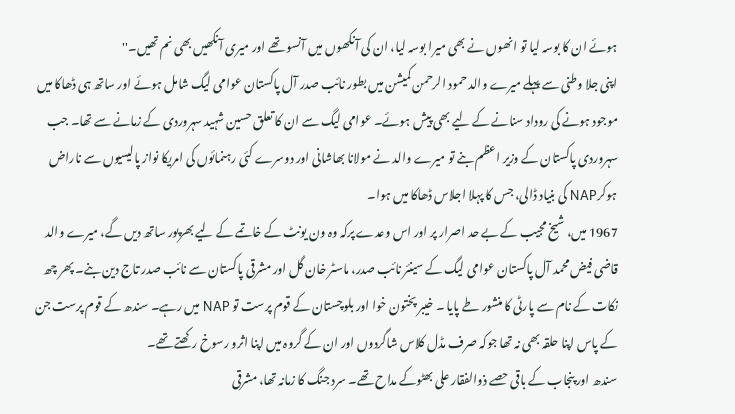ہوئے ان کا بوسہ لیا تو انھوں نے بھی میرا بوسہ لیا، ان کی آنکھوں میں آنسو تھے اور میری آنکھیں بھی نم تھیں۔''
اپنی جلا وطنی سے پہلے میرے والد حمود الرحمن کمیشن میں بطور نائب صدر آل پاکستان عوامی لیگ شامل ہوئے اور ساتھ ہی ڈھاکا میں موجود ہونے کی روداد سنانے کے لیے بھی پیش ہوئے۔ عوامی لیگ سے ان کا تعلق حسین شہید سہروردی کے زمانے سے تھا۔ جب سہروردی پاکستان کے وزیر اعظم بنے تو میرے والد نے مولانا بھاشانی اور دوسرے کئی رہنمائوں کی امریکا نواز پالیسیوں سے ناراض ہوکرNAP کی بنیاد ڈالی، جس کا پہلا اجلاس ڈھاکا میں ہوا۔
1967 میں، شیخ مجیب کے بے حد اصرار پر اور اس وعدے پرکہ وہ ون یونٹ کے خاتمے کے لیے بھرپور ساتھ دیں گے، میرے والد قاضی فیض محمد آل پاکستان عوامی لیگ کے سینئر نائب صدر، ماسٹر خان گل اور مشرقی پاکستان سے نائب صدر تاج دین بنے۔ پھر چھ نکات کے نام سے پارٹی کا منشور طے پایا ۔ خیبر پختون خوا اور بلوچستان کے قوم پرست تو NAP میں رہے۔ سندھ کے قوم پرست جن کے پاس اپنا حلقہ بھی نہ تھا جوکہ صرف مڈل کلاس شاگردوں اور ان کے گروہ میں اپنا اثرو رسوخ رکھتے تھے۔
سندھ اور پنجاب کے باقی حصے ذوالفقار علی بھٹوکے مداح تھے۔ سرد جنگ کا زمانہ تھا، مشرقی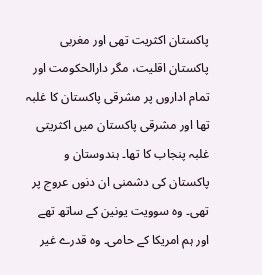پاکستان اکثریت تھی اور مغربی پاکستان اقلیت، مگر دارالحکومت اور تمام اداروں پر مشرقی پاکستان کا غلبہ تھا اور مشرقی پاکستان میں اکثریتی غلبہ پنجاب کا تھا۔ ہندوستان و پاکستان کی دشمنی ان دنوں عروج پر تھی۔ وہ سوویت یونین کے ساتھ تھے اور ہم امریکا کے حامی۔ وہ قدرے غیر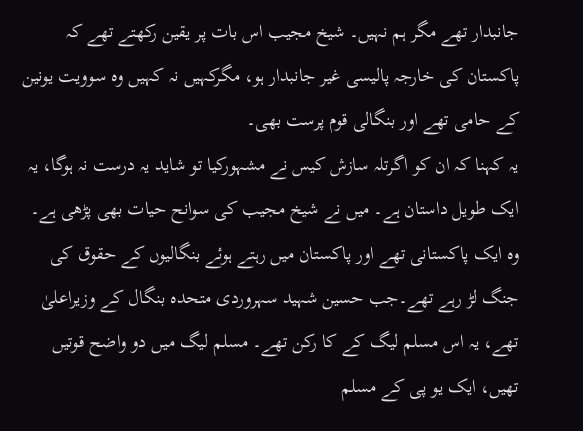جانبدار تھے مگر ہم نہیں۔ شیخ مجیب اس بات پر یقین رکھتے تھے کہ پاکستان کی خارجہ پالیسی غیر جانبدار ہو، مگرکہیں نہ کہیں وہ سوویت یونین کے حامی تھے اور بنگالی قوم پرست بھی۔
یہ کہنا کہ ان کو اگرتلہ سازش کیس نے مشہورکیا تو شاید یہ درست نہ ہوگا، یہ ایک طویل داستان ہے۔ میں نے شیخ مجیب کی سوانح حیات بھی پڑھی ہے۔ وہ ایک پاکستانی تھے اور پاکستان میں رہتے ہوئے بنگالیوں کے حقوق کی جنگ لڑ رہے تھے۔جب حسین شہید سہروردی متحدہ بنگال کے وزیراعلیٰ تھے، یہ اس مسلم لیگ کے کا رکن تھے۔ مسلم لیگ میں دو واضح قوتیں تھیں، ایک یو پی کے مسلم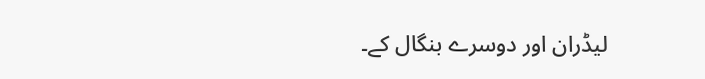لیڈران اور دوسرے بنگال کے۔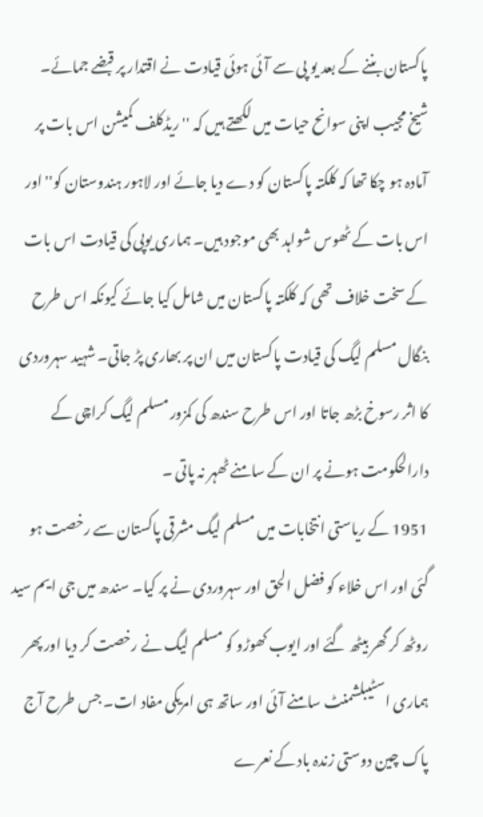پاکستان بننے کے بعد یو پی سے آئی ہوئی قیادت نے اقتدار پر قبضے جمائے۔
شیخ مجیب اپنی سوانح حیات میں لکھتے ہیں کہ ''ریڈکلف کمیشن اس بات پر آمادہ ہو چکا تھا کہ کلکتہ پاکستان کو دے دیا جائے اور لاہور ہندوستان کو'' اور اس بات کے ٹھوس شواہد بھی موجود ہیں۔ ہماری یوپی کی قیادت اس بات کے سخت خلاف تھی کہ کلکتہ پاکستان میں شامل کیا جائے کیونکہ اس طرح بنگال مسلم لیگ کی قیادت پاکستان میں ان پر بھاری پڑ جاتی۔ شہید سہروردی کا اثر رسوخ بڑھ جاتا اور اس طرح سندھ کی کمزور مسلم لیگ کراچی کے دارالحکومت ہونے پر ان کے سامنے ٹھہر نہ پاتی ۔
1951 کے ریاستی انتخابات میں مسلم لیگ مشرقی پاکستان سے رخصت ہو گئی اور اس خلاء کو فضل الحق اور سہروردی نے پر کیا۔ سندھ میں جی ایم سید روٹھ کر گھر بیٹھ گئے اور ایوب کھوڑو کو مسلم لیگ نے رخصت کر دیا اور پھر ہماری اسٹیبلشمنٹ سامنے آئی اور ساتھ ہی امریکی مفاد ات۔ جس طرح آج پاک چین دوستی زندہ باد کے نعرے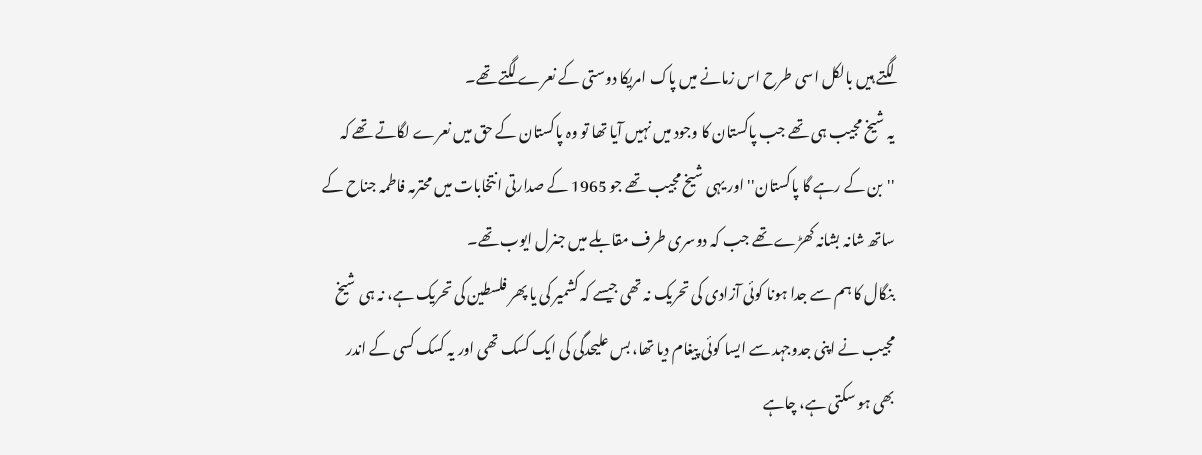لگتے ہیں بالکل اسی طرح اس زمانے میں پاک امریکا دوستی کے نعرے لگتے تھے۔
یہ شیخ مجیب ہی تھے جب پاکستان کا وجود میں نہیں آیا تھا تو وہ پاکستان کے حق میں نعرے لگاتے تھے کہ ''بن کے رہے گا پاکستان'' اور یہی شیخ مجیب تھے جو 1965 کے صدارتی انتخابات میں محترمہ فاطمہ جناح کے ساتھ شانہ بشانہ کھڑے تھے جب کہ دوسری طرف مقابلے میں جنرل ایوب تھے۔
بنگال کا ہم سے جدا ہونا کوئی آزادی کی تحریک نہ تھی جیسے کہ کشمیر کی یا پھر فلسطین کی تحریک ہے، نہ ہی شیخ مجیب نے اپنی جدوجہد سے ایسا کوئی پیغام دیا تھا، بس علیحدگی کی ایک کسک تھی اور یہ کسک کسی کے اندر بھی ہو سکتی ہے، چاہے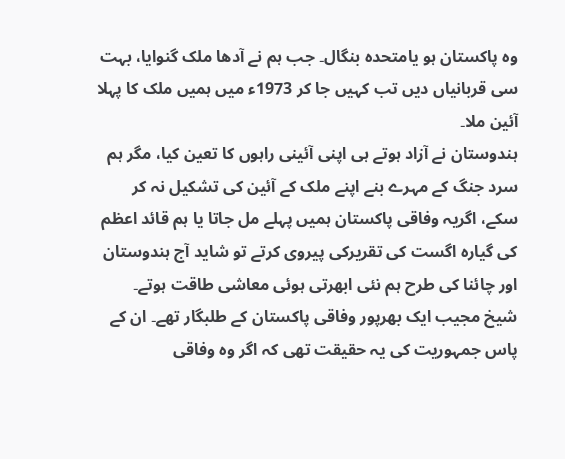وہ پاکستان ہو یامتحدہ بنگال۔ جب ہم نے آدھا ملک گنوایا، بہت سی قربانیاں دیں تب کہیں جا کر 1973ء میں ہمیں ملک کا پہلا آئین ملا۔
ہندوستان نے آزاد ہوتے ہی اپنی آئینی راہوں کا تعین کیا، مگر ہم سرد جنگ کے مہرے بنے اپنے ملک کے آئین کی تشکیل نہ کر سکے، اگریہ وفاقی پاکستان ہمیں پہلے مل جاتا یا ہم قائد اعظم کی گیارہ اگست کی تقریرکی پیروی کرتے تو شاید آج ہندوستان اور چائنا کی طرح ہم نئی ابھرتی ہوئی معاشی طاقت ہوتے۔
شیخ مجیب ایک بھرپور وفاقی پاکستان کے طلبگار تھے۔ ان کے پاس جمہوریت کی یہ حقیقت تھی کہ اگر وہ وفاقی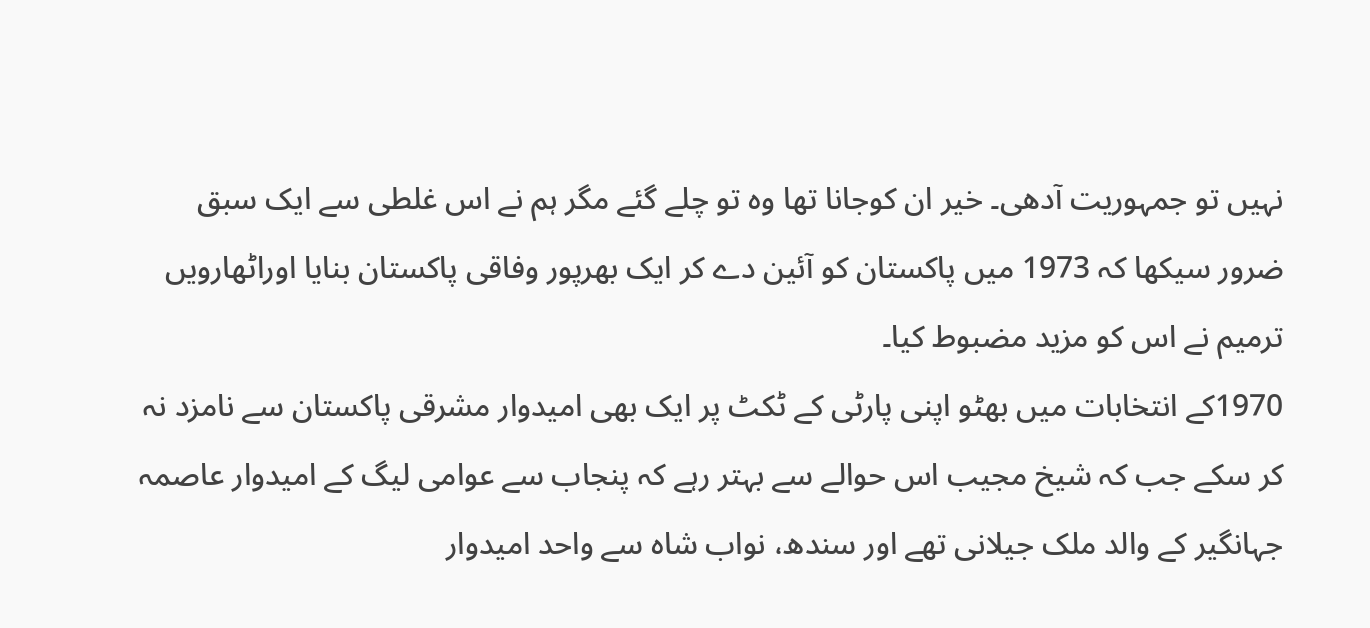نہیں تو جمہوریت آدھی۔ خیر ان کوجانا تھا وہ تو چلے گئے مگر ہم نے اس غلطی سے ایک سبق ضرور سیکھا کہ 1973 میں پاکستان کو آئین دے کر ایک بھرپور وفاقی پاکستان بنایا اوراٹھارویں ترمیم نے اس کو مزید مضبوط کیا۔
1970کے انتخابات میں بھٹو اپنی پارٹی کے ٹکٹ پر ایک بھی امیدوار مشرقی پاکستان سے نامزد نہ کر سکے جب کہ شیخ مجیب اس حوالے سے بہتر رہے کہ پنجاب سے عوامی لیگ کے امیدوار عاصمہ جہانگیر کے والد ملک جیلانی تھے اور سندھ، نواب شاہ سے واحد امیدوار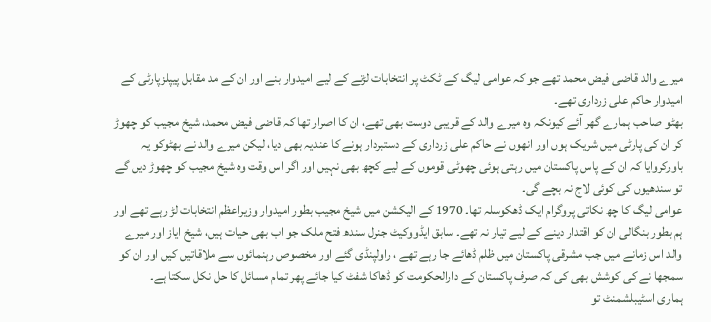میرے والد قاضی فیض محمد تھے جو کہ عوامی لیگ کے ٹکٹ پر انتخابات لڑنے کے لیے امیدوار بنے اور ان کے مد مقابل پیپلزپارٹی کے امیدوار حاکم علی زرداری تھے۔
بھٹو صاحب ہمارے گھر آئے کیونکہ وہ میرے والد کے قریبی دوست بھی تھے، ان کا اصرار تھا کہ قاضی فیض محمد، شیخ مجیب کو چھوڑ کر ان کی پارٹی میں شریک ہوں اور انھوں نے حاکم علی زرداری کے دستبردار ہونے کا عندیہ بھی دیا، لیکن میرے والد نے بھٹوکو یہ باورکروایا کہ ان کے پاس پاکستان میں رہتی ہوئی چھوٹی قوموں کے لیے کچھ بھی نہیں اور اگر اس وقت وہ شیخ مجیب کو چھوڑ دیں گے تو سندھیوں کی کوئی لاج نہ بچے گی۔
عوامی لیگ کا چھ نکاتی پروگرام ایک ڈھکوسلہ تھا۔ 1970 کے الیکشن میں شیخ مجیب بطور امیدوار وزیراعظم انتخابات لڑ رہے تھے اور ہم بطور بنگالی ان کو اقتدار دینے کے لیے تیار نہ تھے۔ سابق ایڈووکیٹ جنرل سندھ فتح ملک جو اب بھی حیات ہیں، شیخ ایاز اور میرے والد اس زمانے میں جب مشرقی پاکستان میں ظلم ڈھائے جا رہے تھے ، راولپنڈی گئے اور مخصوص رہنمائوں سے ملاقاتیں کیں اور ان کو سمجھا نے کی کوشش بھی کی کہ صرف پاکستان کے دارالحکومت کو ڈھاکا شفٹ کیا جائے پھر تمام مسائل کا حل نکل سکتا ہے۔
ہماری اسٹیبلشمنٹ تو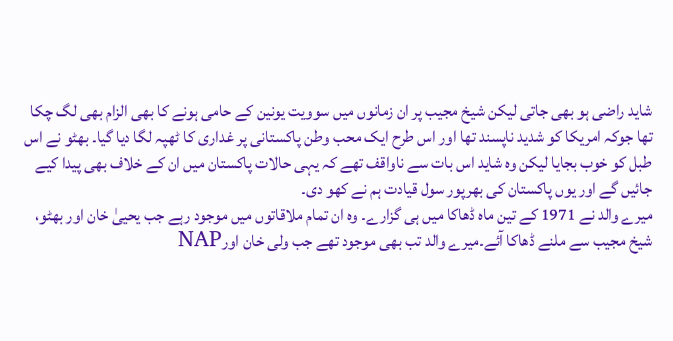شاید راضی ہو بھی جاتی لیکن شیخ مجیب پر ان زمانوں میں سوویت یونین کے حامی ہونے کا بھی الزام بھی لگ چکا تھا جوکہ امریکا کو شدید ناپسند تھا اور اس طرح ایک محب وطن پاکستانی پر غداری کا ٹھپہ لگا دیا گیا۔ بھٹو نے اس طبل کو خوب بجایا لیکن وہ شاید اس بات سے ناواقف تھے کہ یہی حالات پاکستان میں ان کے خلاف بھی پیدا کیے جائیں گے اور یوں پاکستان کی بھرپور سول قیادت ہم نے کھو دی۔
میرے والد نے 1971 کے تین ماہ ڈھاکا میں ہی گزارے۔ وہ ان تمام ملاقاتوں میں موجود رہے جب یحییٰ خان اور بھٹو، شیخ مجیب سے ملنے ڈھاکا آئے۔میرے والد تب بھی موجود تھے جب ولی خان اورNAP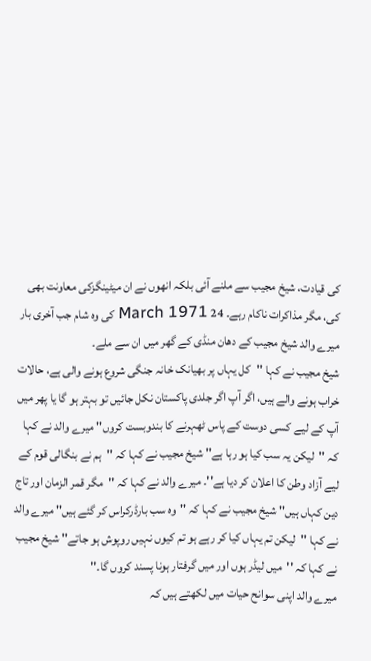کی قیادت، شیخ مجیب سے ملنے آئی بلکہ انھوں نے ان میٹینگزکی معاونت بھی کی، مگر مذاکرات ناکام رہے۔ 24 March 1971 کی وہ شام جب آخری بار میرے والد شیخ مجیب کے دھان منڈی کے گھر میں ان سے ملے۔
شیخ مجیب نے کہا ''کل یہاں پر بھیانک خانہ جنگی شروع ہونے والی ہے، حالات خراب ہونے والے ہیں، اگر آپ اگر جلدی پاکستان نکل جائیں تو بہتر ہو گا یا پھر میں آپ کے لیے کسی دوست کے پاس ٹھہرنے کا بندوبست کروں'' میرے والد نے کہا کہ ''لیکن یہ سب کیا ہو رہا ہے'' شیخ مجیب نے کہا کہ ''ہم نے بنگالی قوم کے لیے آزاد وطن کا اعلان کر دیا ہے''۔ میرے والد نے کہا کہ ''مگر قمر الزمان اور تاج دین کہاں ہیں'' شیخ مجیب نے کہا کہ ''وہ سب بارڈرکراس کر گئے ہیں'' میرے والد نے کہا ''لیکن تم یہاں کیا کر رہے ہو تم کیوں نہیں روپوش ہو جاتے'' شیخ مجیب نے کہا کہ ''میں لیڈر ہوں اور میں گرفتار ہونا پسند کروں گا۔''
میرے والد اپنی سوانح حیات میں لکھتے ہیں کہ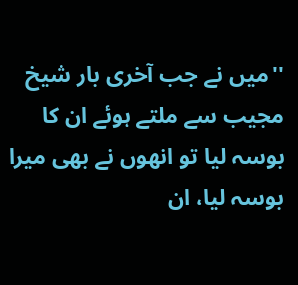''میں نے جب آخری بار شیخ مجیب سے ملتے ہوئے ان کا بوسہ لیا تو انھوں نے بھی میرا بوسہ لیا، ان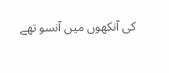کی آنکھوں میں آنسو تھے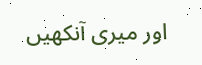اور میری آنکھیں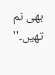بھی نم تھیں۔''